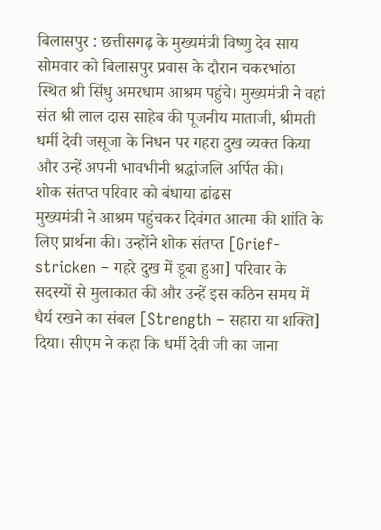बिलासपुर : छत्तीसगढ़ के मुख्यमंत्री विष्णु देव साय सोमवार को बिलासपुर प्रवास के दौरान चकरभांठा स्थित श्री सिंधु अमरधाम आश्रम पहुंचे। मुख्यमंत्री ने वहां संत श्री लाल दास साहेब की पूजनीय माताजी, श्रीमती धर्मी देवी जसूजा के निधन पर गहरा दुख व्यक्त किया और उन्हें अपनी भावभीनी श्रद्धांजलि अर्पित की।
शोक संतप्त परिवार को बंधाया ढांढस
मुख्यमंत्री ने आश्रम पहुंचकर दिवंगत आत्मा की शांति के लिए प्रार्थना की। उन्होंने शोक संतप्त [Grief-stricken – गहरे दुख में डूबा हुआ] परिवार के सदस्यों से मुलाकात की और उन्हें इस कठिन समय में धैर्य रखने का संबल [Strength – सहारा या शक्ति] दिया। सीएम ने कहा कि धर्मी देवी जी का जाना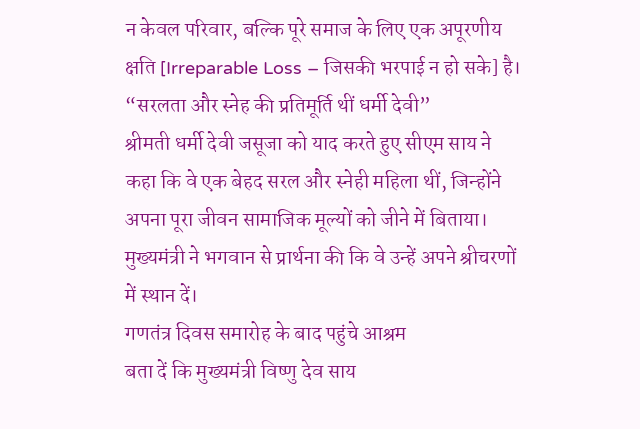न केवल परिवार, बल्कि पूरे समाज के लिए एक अपूरणीय क्षति [Irreparable Loss – जिसकी भरपाई न हो सके] है।
“सरलता और स्नेह की प्रतिमूर्ति थीं धर्मी देवी”
श्रीमती धर्मी देवी जसूजा को याद करते हुए सीएम साय ने कहा कि वे एक बेहद सरल और स्नेही महिला थीं, जिन्होंने अपना पूरा जीवन सामाजिक मूल्यों को जीने में बिताया। मुख्यमंत्री ने भगवान से प्रार्थना की कि वे उन्हें अपने श्रीचरणों में स्थान दें।
गणतंत्र दिवस समारोह के बाद पहुंचे आश्रम
बता दें कि मुख्यमंत्री विष्णु देव साय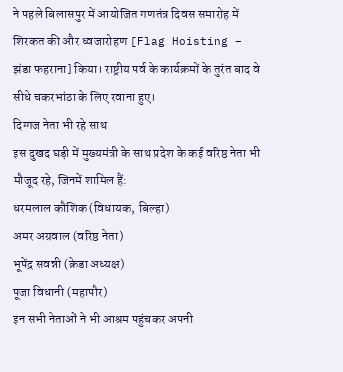ने पहले बिलासपुर में आयोजित गणतंत्र दिवस समारोह में शिरकत की और ध्वजारोहण [Flag Hoisting – झंडा फहराना] किया। राष्ट्रीय पर्व के कार्यक्रमों के तुरंत बाद वे सीधे चकरभांठा के लिए रवाना हुए।
दिग्गज नेता भी रहे साथ
इस दुखद घड़ी में मुख्यमंत्री के साथ प्रदेश के कई वरिष्ठ नेता भी मौजूद रहे, जिनमें शामिल हैं:
धरमलाल कौशिक (विधायक, बिल्हा)
अमर अग्रवाल (वरिष्ठ नेता)
भूपेंद्र सवन्नी (क्रेडा अध्यक्ष)
पूजा विधानी (महापौर)
इन सभी नेताओं ने भी आश्रम पहुंचकर अपनी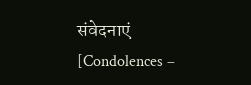संवेदनाएं [Condolences –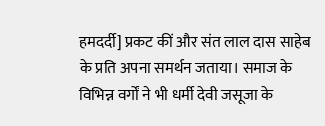हमदर्दी] प्रकट कीं और संत लाल दास साहेब के प्रति अपना समर्थन जताया। समाज के विभिन्न वर्गों ने भी धर्मी देवी जसूजा के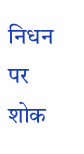निधन पर शोक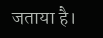जताया है।